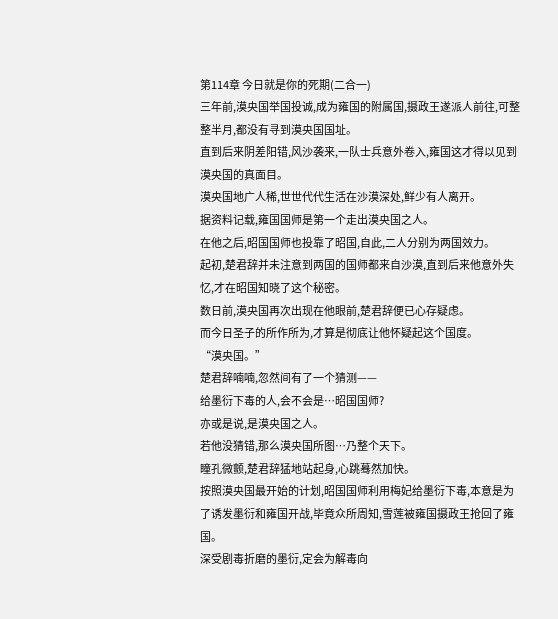第114章 今日就是你的死期(二合一)
三年前,漠央国举国投诚,成为雍国的附属国,摄政王遂派人前往,可整整半月,都没有寻到漠央国国址。
直到后来阴差阳错,风沙袭来,一队士兵意外卷入,雍国这才得以见到漠央国的真面目。
漠央国地广人稀,世世代代生活在沙漠深处,鲜少有人离开。
据资料记载,雍国国师是第一个走出漠央国之人。
在他之后,昭国国师也投靠了昭国,自此,二人分别为两国效力。
起初,楚君辞并未注意到两国的国师都来自沙漠,直到后来他意外失忆,才在昭国知晓了这个秘密。
数日前,漠央国再次出现在他眼前,楚君辞便已心存疑虑。
而今日圣子的所作所为,才算是彻底让他怀疑起这个国度。
“漠央国。”
楚君辞喃喃,忽然间有了一个猜测——
给墨衍下毒的人,会不会是…昭国国师?
亦或是说,是漠央国之人。
若他没猜错,那么漠央国所图…乃整个天下。
瞳孔微颤,楚君辞猛地站起身,心跳蓦然加快。
按照漠央国最开始的计划,昭国国师利用梅妃给墨衍下毒,本意是为了诱发墨衍和雍国开战,毕竟众所周知,雪莲被雍国摄政王抢回了雍国。
深受剧毒折磨的墨衍,定会为解毒向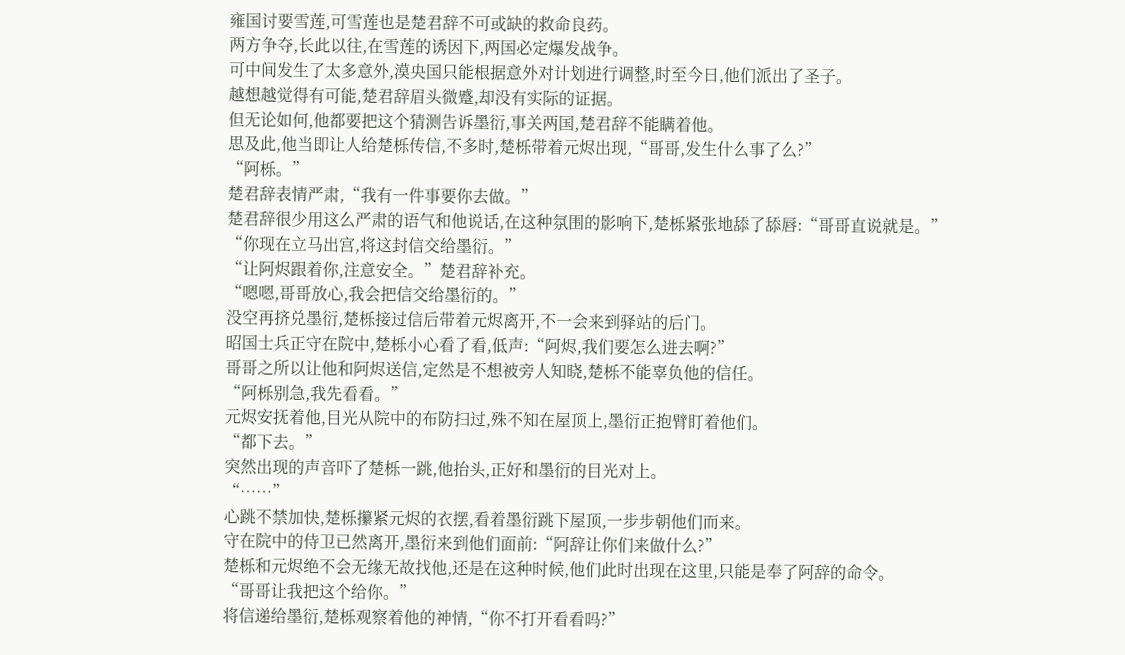雍国讨要雪莲,可雪莲也是楚君辞不可或缺的救命良药。
两方争夺,长此以往,在雪莲的诱因下,两国必定爆发战争。
可中间发生了太多意外,漠央国只能根据意外对计划进行调整,时至今日,他们派出了圣子。
越想越觉得有可能,楚君辞眉头微蹙,却没有实际的证据。
但无论如何,他都要把这个猜测告诉墨衍,事关两国,楚君辞不能瞒着他。
思及此,他当即让人给楚栎传信,不多时,楚栎带着元烬出现,“哥哥,发生什么事了么?”
“阿栎。”
楚君辞表情严肃,“我有一件事要你去做。”
楚君辞很少用这么严肃的语气和他说话,在这种氛围的影响下,楚栎紧张地舔了舔唇:“哥哥直说就是。”
“你现在立马出宫,将这封信交给墨衍。”
“让阿烬跟着你,注意安全。”楚君辞补充。
“嗯嗯,哥哥放心,我会把信交给墨衍的。”
没空再挤兑墨衍,楚栎接过信后带着元烬离开,不一会来到驿站的后门。
昭国士兵正守在院中,楚栎小心看了看,低声:“阿烬,我们要怎么进去啊?”
哥哥之所以让他和阿烬送信,定然是不想被旁人知晓,楚栎不能辜负他的信任。
“阿栎别急,我先看看。”
元烬安抚着他,目光从院中的布防扫过,殊不知在屋顶上,墨衍正抱臂盯着他们。
“都下去。”
突然出现的声音吓了楚栎一跳,他抬头,正好和墨衍的目光对上。
“……”
心跳不禁加快,楚栎攥紧元烬的衣摆,看着墨衍跳下屋顶,一步步朝他们而来。
守在院中的侍卫已然离开,墨衍来到他们面前:“阿辞让你们来做什么?”
楚栎和元烬绝不会无缘无故找他,还是在这种时候,他们此时出现在这里,只能是奉了阿辞的命令。
“哥哥让我把这个给你。”
将信递给墨衍,楚栎观察着他的神情,“你不打开看看吗?”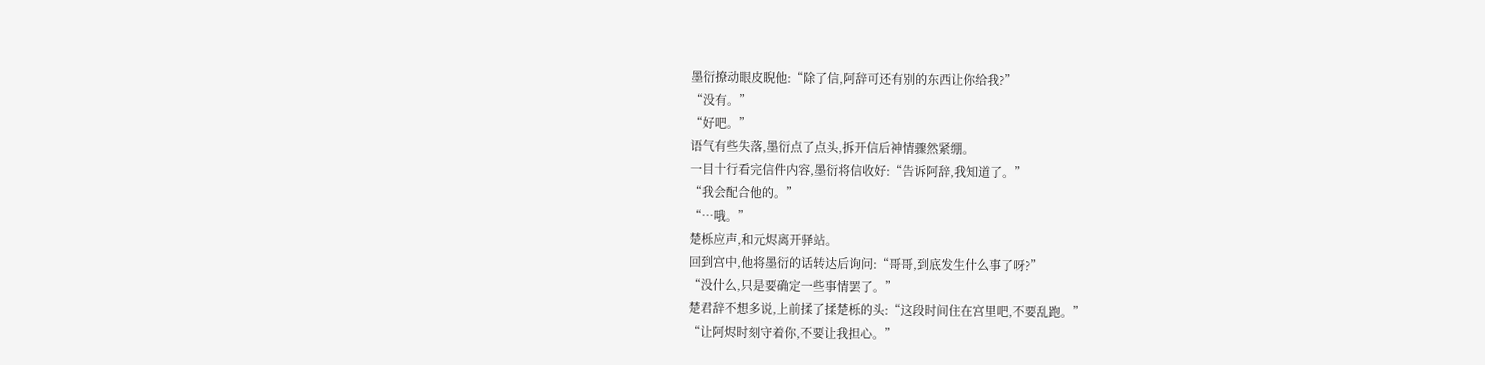墨衍撩动眼皮睨他:“除了信,阿辞可还有别的东西让你给我?”
“没有。”
“好吧。”
语气有些失落,墨衍点了点头,拆开信后神情骤然紧绷。
一目十行看完信件内容,墨衍将信收好:“告诉阿辞,我知道了。”
“我会配合他的。”
“…哦。”
楚栎应声,和元烬离开驿站。
回到宫中,他将墨衍的话转达后询问:“哥哥,到底发生什么事了呀?”
“没什么,只是要确定一些事情罢了。”
楚君辞不想多说,上前揉了揉楚栎的头:“这段时间住在宫里吧,不要乱跑。”
“让阿烬时刻守着你,不要让我担心。”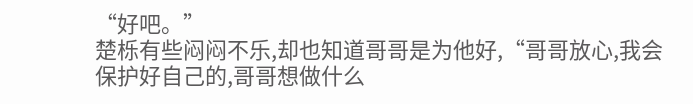“好吧。”
楚栎有些闷闷不乐,却也知道哥哥是为他好,“哥哥放心,我会保护好自己的,哥哥想做什么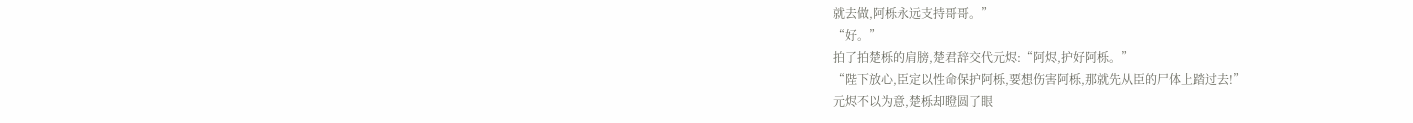就去做,阿栎永远支持哥哥。”
“好。”
拍了拍楚栎的肩膀,楚君辞交代元烬:“阿烬,护好阿栎。”
“陛下放心,臣定以性命保护阿栎,要想伤害阿栎,那就先从臣的尸体上踏过去!”
元烬不以为意,楚栎却瞪圆了眼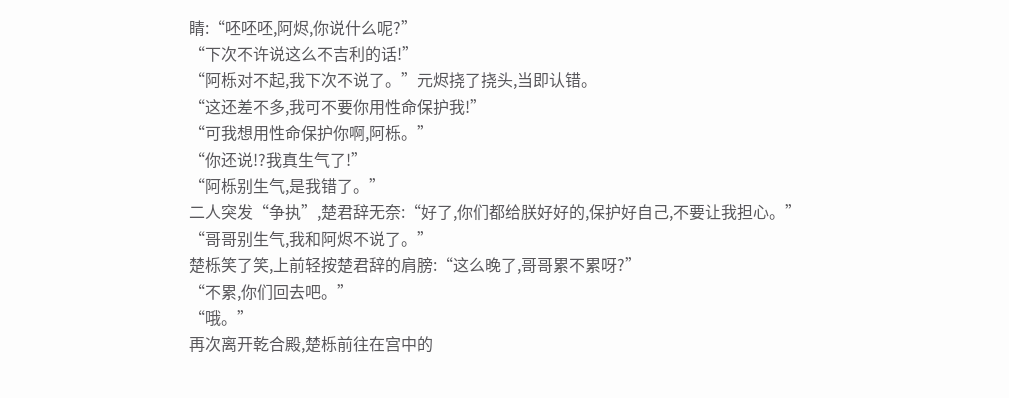睛:“呸呸呸,阿烬,你说什么呢?”
“下次不许说这么不吉利的话!”
“阿栎对不起,我下次不说了。”元烬挠了挠头,当即认错。
“这还差不多,我可不要你用性命保护我!”
“可我想用性命保护你啊,阿栎。”
“你还说!?我真生气了!”
“阿栎别生气,是我错了。”
二人突发“争执”,楚君辞无奈:“好了,你们都给朕好好的,保护好自己,不要让我担心。”
“哥哥别生气,我和阿烬不说了。”
楚栎笑了笑,上前轻按楚君辞的肩膀:“这么晚了,哥哥累不累呀?”
“不累,你们回去吧。”
“哦。”
再次离开乾合殿,楚栎前往在宫中的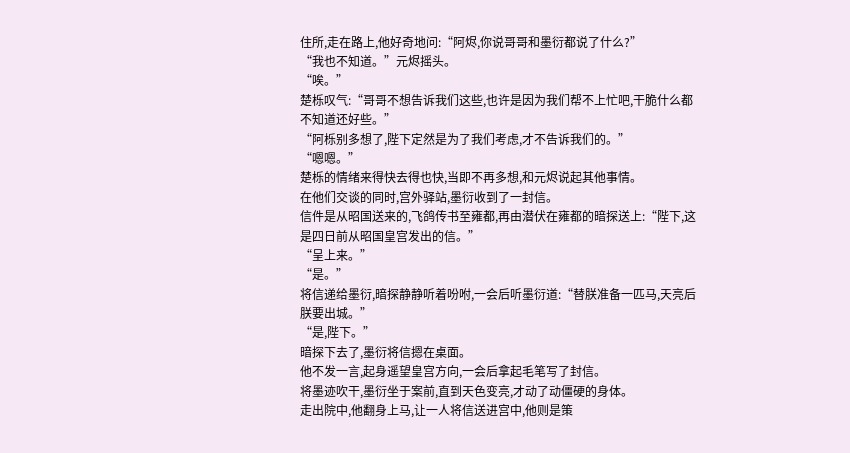住所,走在路上,他好奇地问:“阿烬,你说哥哥和墨衍都说了什么?”
“我也不知道。”元烬摇头。
“唉。”
楚栎叹气:“哥哥不想告诉我们这些,也许是因为我们帮不上忙吧,干脆什么都不知道还好些。”
“阿栎别多想了,陛下定然是为了我们考虑,才不告诉我们的。”
“嗯嗯。”
楚栎的情绪来得快去得也快,当即不再多想,和元烬说起其他事情。
在他们交谈的同时,宫外驿站,墨衍收到了一封信。
信件是从昭国送来的,飞鸽传书至雍都,再由潜伏在雍都的暗探送上:“陛下,这是四日前从昭国皇宫发出的信。”
“呈上来。”
“是。”
将信递给墨衍,暗探静静听着吩咐,一会后听墨衍道:“替朕准备一匹马,天亮后朕要出城。”
“是,陛下。”
暗探下去了,墨衍将信摁在桌面。
他不发一言,起身遥望皇宫方向,一会后拿起毛笔写了封信。
将墨迹吹干,墨衍坐于案前,直到天色变亮,才动了动僵硬的身体。
走出院中,他翻身上马,让一人将信送进宫中,他则是策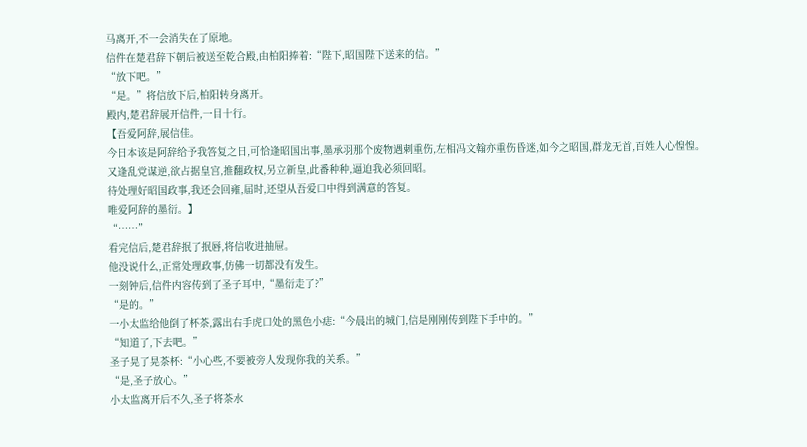马离开,不一会消失在了原地。
信件在楚君辞下朝后被送至乾合殿,由柏阳捧着:“陛下,昭国陛下送来的信。”
“放下吧。”
“是。”将信放下后,柏阳转身离开。
殿内,楚君辞展开信件,一目十行。
【吾爱阿辞,展信佳。
今日本该是阿辞给予我答复之日,可恰逢昭国出事,墨承羽那个废物遇刺重伤,左相冯文翰亦重伤昏迷,如今之昭国,群龙无首,百姓人心惶惶。
又逢乱党谋逆,欲占据皇宫,推翻政权,另立新皇,此番种种,逼迫我必须回昭。
待处理好昭国政事,我还会回雍,届时,还望从吾爱口中得到满意的答复。
唯爱阿辞的墨衍。】
“……”
看完信后,楚君辞抿了抿唇,将信收进抽屉。
他没说什么,正常处理政事,仿佛一切都没有发生。
一刻钟后,信件内容传到了圣子耳中,“墨衍走了?”
“是的。”
一小太监给他倒了杯茶,露出右手虎口处的黑色小痣:“今晨出的城门,信是刚刚传到陛下手中的。”
“知道了,下去吧。”
圣子晃了晃茶杯:“小心些,不要被旁人发现你我的关系。”
“是,圣子放心。”
小太监离开后不久,圣子将茶水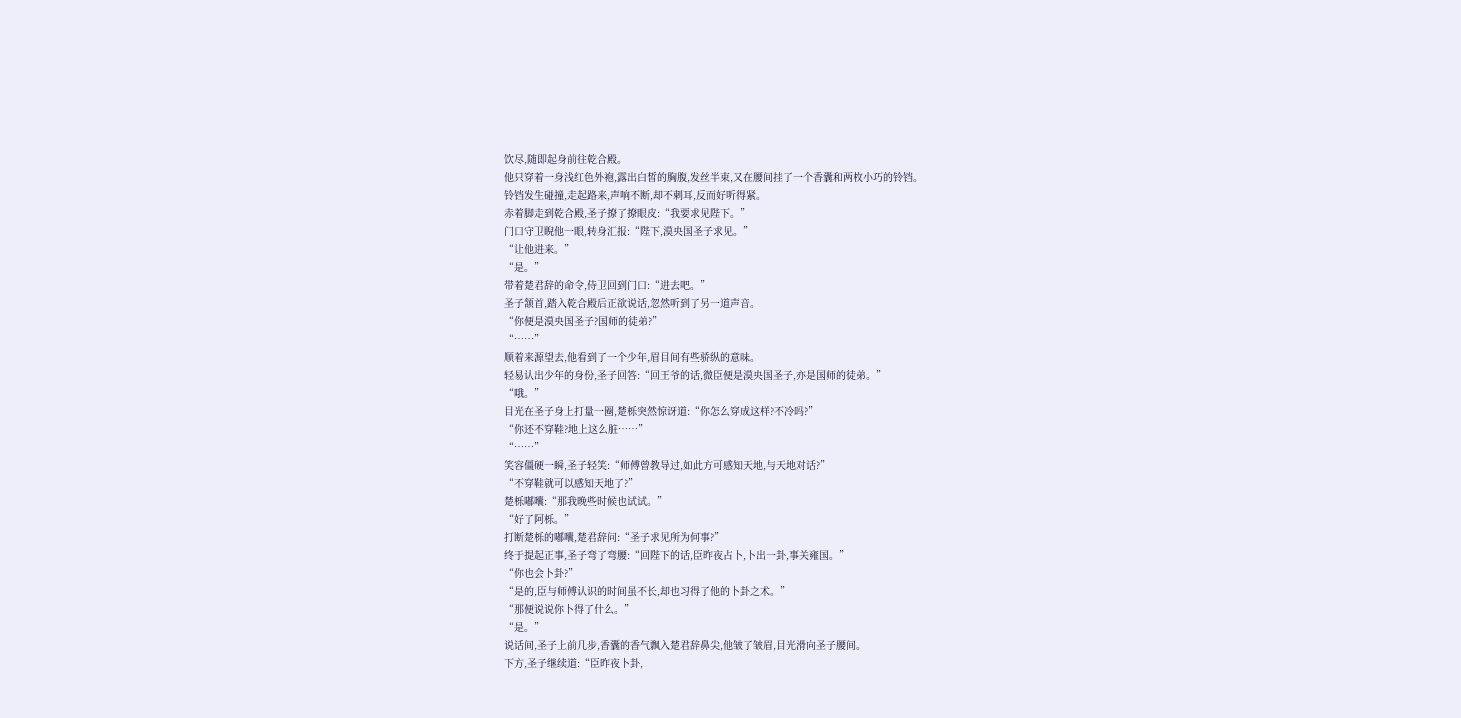饮尽,随即起身前往乾合殿。
他只穿着一身浅红色外袍,露出白皙的胸腹,发丝半束,又在腰间挂了一个香囊和两枚小巧的铃铛。
铃铛发生碰撞,走起路来,声响不断,却不刺耳,反而好听得紧。
赤着脚走到乾合殿,圣子撩了撩眼皮:“我要求见陛下。”
门口守卫睨他一眼,转身汇报:“陛下,漠央国圣子求见。”
“让他进来。”
“是。”
带着楚君辞的命令,侍卫回到门口:“进去吧。”
圣子颔首,踏入乾合殿后正欲说话,忽然听到了另一道声音。
“你便是漠央国圣子?国师的徒弟?”
“……”
顺着来源望去,他看到了一个少年,眉目间有些骄纵的意味。
轻易认出少年的身份,圣子回答:“回王爷的话,微臣便是漠央国圣子,亦是国师的徒弟。”
“哦。”
目光在圣子身上打量一圈,楚栎突然惊讶道:“你怎么穿成这样?不冷吗?”
“你还不穿鞋?地上这么脏……”
“……”
笑容僵硬一瞬,圣子轻笑:“师傅曾教导过,如此方可感知天地,与天地对话?”
“不穿鞋就可以感知天地了?”
楚栎嘟囔:“那我晚些时候也试试。”
“好了阿栎。”
打断楚栎的嘟囔,楚君辞问:“圣子求见所为何事?”
终于提起正事,圣子弯了弯腰:“回陛下的话,臣昨夜占卜,卜出一卦,事关雍国。”
“你也会卜卦?”
“是的,臣与师傅认识的时间虽不长,却也习得了他的卜卦之术。”
“那便说说你卜得了什么。”
“是。”
说话间,圣子上前几步,香囊的香气飘入楚君辞鼻尖,他皱了皱眉,目光滑向圣子腰间。
下方,圣子继续道:“臣昨夜卜卦,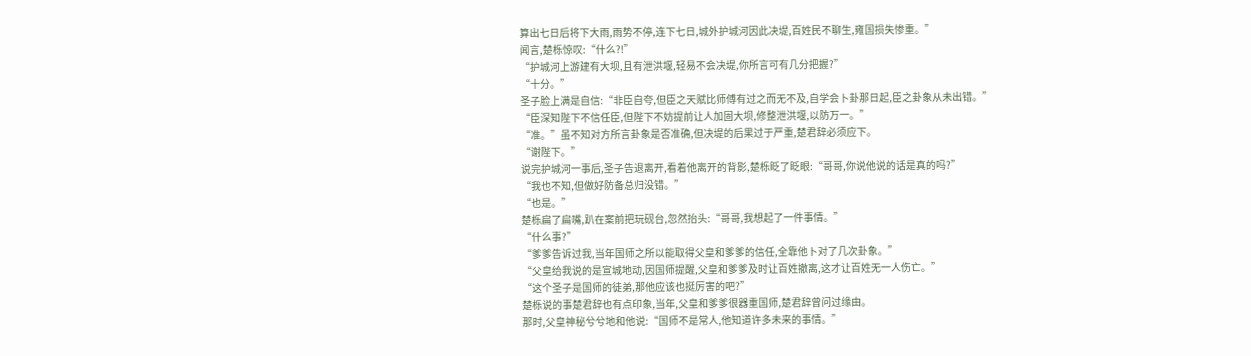算出七日后将下大雨,雨势不停,连下七日,城外护城河因此决堤,百姓民不聊生,雍国损失惨重。”
闻言,楚栎惊叹:“什么?!”
“护城河上游建有大坝,且有泄洪堰,轻易不会决堤,你所言可有几分把握?”
“十分。”
圣子脸上满是自信:“非臣自夸,但臣之天赋比师傅有过之而无不及,自学会卜卦那日起,臣之卦象从未出错。”
“臣深知陛下不信任臣,但陛下不妨提前让人加固大坝,修整泄洪堰,以防万一。”
“准。”虽不知对方所言卦象是否准确,但决堤的后果过于严重,楚君辞必须应下。
“谢陛下。”
说完护城河一事后,圣子告退离开,看着他离开的背影,楚栎眨了眨眼:“哥哥,你说他说的话是真的吗?”
“我也不知,但做好防备总归没错。”
“也是。”
楚栎扁了扁嘴,趴在案前把玩砚台,忽然抬头:“哥哥,我想起了一件事情。”
“什么事?”
“爹爹告诉过我,当年国师之所以能取得父皇和爹爹的信任,全靠他卜对了几次卦象。”
“父皇给我说的是宣城地动,因国师提醒,父皇和爹爹及时让百姓撤离,这才让百姓无一人伤亡。”
“这个圣子是国师的徒弟,那他应该也挺厉害的吧?”
楚栎说的事楚君辞也有点印象,当年,父皇和爹爹很器重国师,楚君辞曾问过缘由。
那时,父皇神秘兮兮地和他说:“国师不是常人,他知道许多未来的事情。”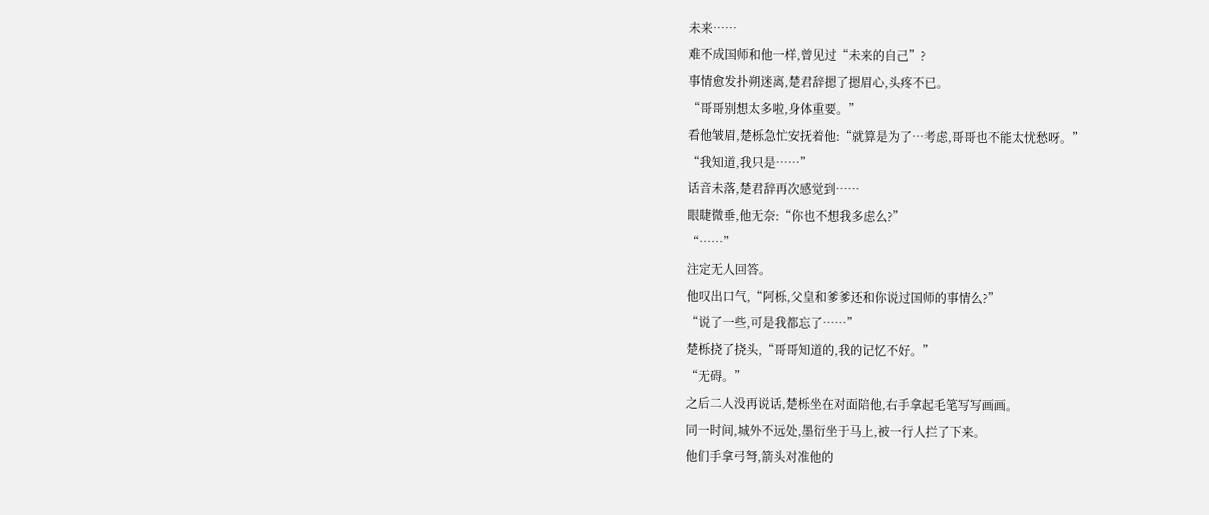未来……
难不成国师和他一样,曾见过“未来的自己”?
事情愈发扑朔迷离,楚君辞摁了摁眉心,头疼不已。
“哥哥别想太多啦,身体重要。”
看他皱眉,楚栎急忙安抚着他:“就算是为了…考虑,哥哥也不能太忧愁呀。”
“我知道,我只是……”
话音未落,楚君辞再次感觉到……
眼睫微垂,他无奈:“你也不想我多虑么?”
“……”
注定无人回答。
他叹出口气,“阿栎,父皇和爹爹还和你说过国师的事情么?”
“说了一些,可是我都忘了……”
楚栎挠了挠头,“哥哥知道的,我的记忆不好。”
“无碍。”
之后二人没再说话,楚栎坐在对面陪他,右手拿起毛笔写写画画。
同一时间,城外不远处,墨衍坐于马上,被一行人拦了下来。
他们手拿弓弩,箭头对准他的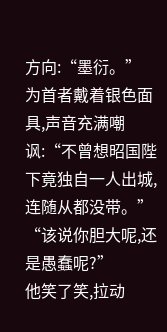方向:“墨衍。”
为首者戴着银色面具,声音充满嘲讽:“不曾想昭国陛下竟独自一人出城,连随从都没带。”
“该说你胆大呢,还是愚蠢呢?”
他笑了笑,拉动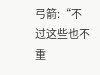弓箭:“不过这些也不重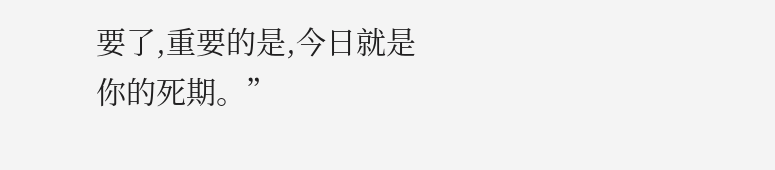要了,重要的是,今日就是你的死期。”